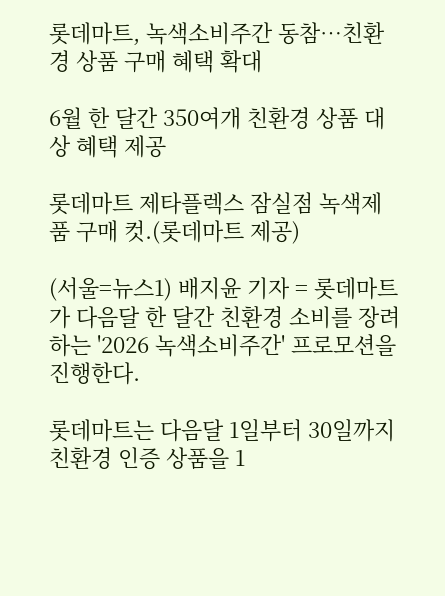롯데마트, 녹색소비주간 동참…친환경 상품 구매 혜택 확대

6월 한 달간 350여개 친환경 상품 대상 혜택 제공

롯데마트 제타플렉스 잠실점 녹색제품 구매 컷.(롯데마트 제공)

(서울=뉴스1) 배지윤 기자 = 롯데마트가 다음달 한 달간 친환경 소비를 장려하는 '2026 녹색소비주간' 프로모션을 진행한다.

롯데마트는 다음달 1일부터 30일까지 친환경 인증 상품을 1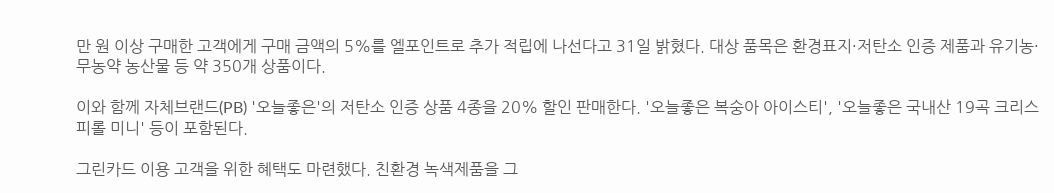만 원 이상 구매한 고객에게 구매 금액의 5%를 엘포인트로 추가 적립에 나선다고 31일 밝혔다. 대상 품목은 환경표지·저탄소 인증 제품과 유기농·무농약 농산물 등 약 350개 상품이다.

이와 함께 자체브랜드(PB) '오늘좋은'의 저탄소 인증 상품 4종을 20% 할인 판매한다. '오늘좋은 복숭아 아이스티', '오늘좋은 국내산 19곡 크리스피롤 미니' 등이 포함된다.

그린카드 이용 고객을 위한 혜택도 마련했다. 친환경 녹색제품을 그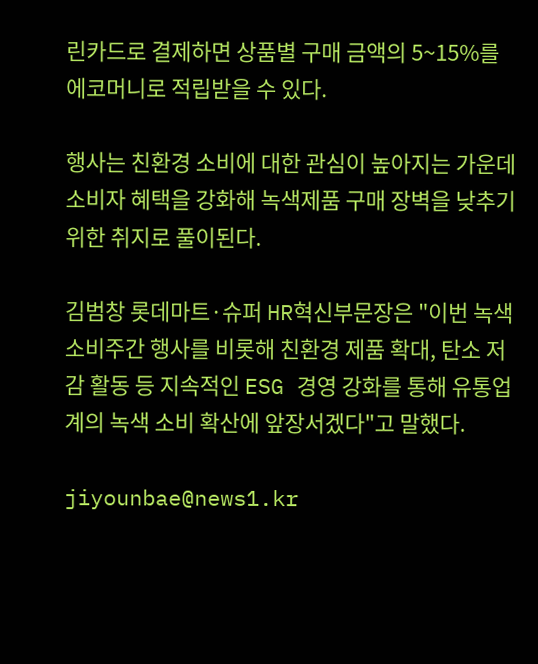린카드로 결제하면 상품별 구매 금액의 5~15%를 에코머니로 적립받을 수 있다.

행사는 친환경 소비에 대한 관심이 높아지는 가운데 소비자 혜택을 강화해 녹색제품 구매 장벽을 낮추기 위한 취지로 풀이된다.

김범창 롯데마트·슈퍼 HR혁신부문장은 "이번 녹색소비주간 행사를 비롯해 친환경 제품 확대, 탄소 저감 활동 등 지속적인 ESG 경영 강화를 통해 유통업계의 녹색 소비 확산에 앞장서겠다"고 말했다.

jiyounbae@news1.kr